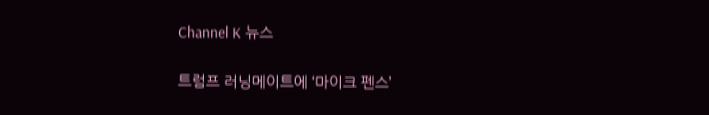Channel K 뉴스

트럼프 러닝메이트에 ‘마이크 펜스’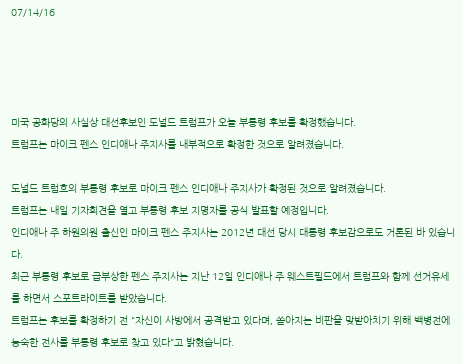07/14/16




미국 공화당의 사실상 대선후보인 도널드 트럼프가 오늘 부통령 후보를 확정했습니다.
트럼프는 마이크 펜스 인디애나 주지사를 내부적으로 확정한 것으로 알려졌습니다.

도널드 트럼흐의 부통령 후보로 마이크 펜스 인디애나 주지사가 확정된 것으로 알려졌습니다.
트럼프는 내일 기자회견을 열고 부통령 후보 지명자를 공식 발표할 예정입니다.
인디애나 주 하원의원 출신인 마이크 펜스 주지사는 2012년 대선 당시 대통령 후보감으로도 거론된 바 있습니다.
최근 부통령 후보로 급부상한 펜스 주지사는 지난 12일 인디애나 주 웨스트필드에서 트럼프와 함께 선거유세를 하면서 스포트라이트를 받았습니다.
트럼프는 후보를 확정하기 전 "자신이 사방에서 공격받고 있다며, 쏟아지는 비판을 맞받아치기 위해 백병전에 능숙한 전사를 부통령 후보로 찾고 있다"고 밝혔습니다.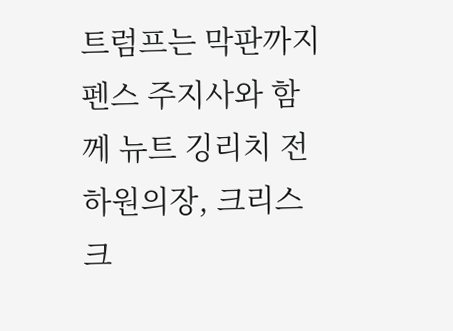트럼프는 막판까지 펜스 주지사와 함께 뉴트 깅리치 전 하원의장, 크리스 크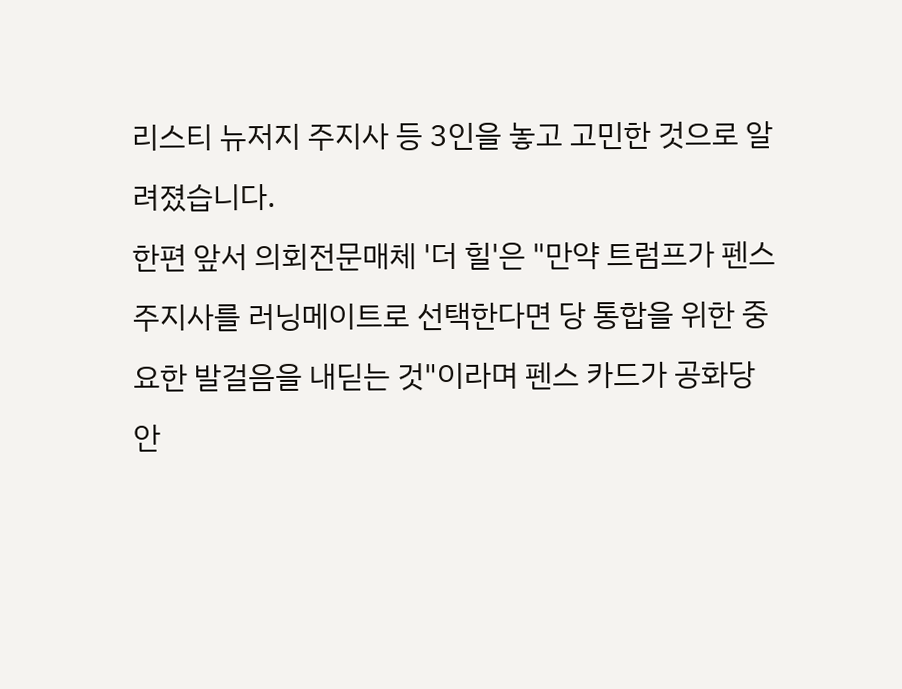리스티 뉴저지 주지사 등 3인을 놓고 고민한 것으로 알려졌습니다.
한편 앞서 의회전문매체 '더 힐'은 "만약 트럼프가 펜스 주지사를 러닝메이트로 선택한다면 당 통합을 위한 중요한 발걸음을 내딛는 것"이라며 펜스 카드가 공화당 안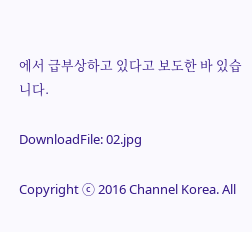에서 급부상하고 있다고 보도한 바 있습니다.

DownloadFile: 02.jpg

Copyright ⓒ 2016 Channel Korea. All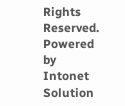Rights Reserved.
Powered by Intonet Solution